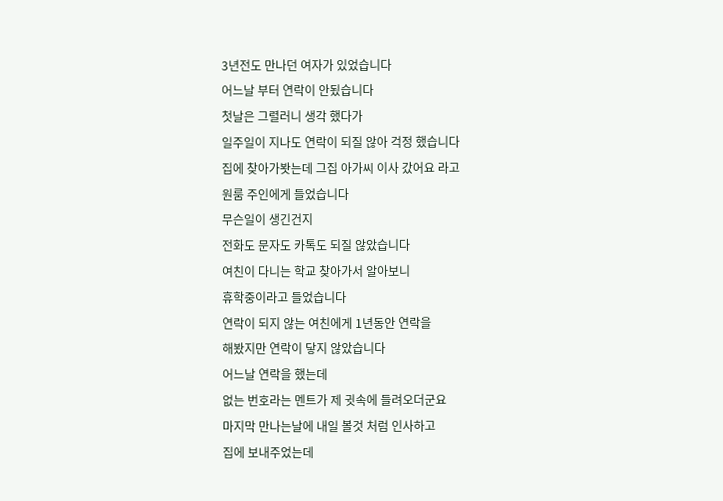3년전도 만나던 여자가 있었습니다
어느날 부터 연락이 안됬습니다
첫날은 그렬러니 생각 했다가
일주일이 지나도 연락이 되질 않아 걱정 했습니다
집에 찾아가봣는데 그집 아가씨 이사 갔어요 라고
원룸 주인에게 들었습니다
무슨일이 생긴건지
전화도 문자도 카톡도 되질 않았습니다
여친이 다니는 학교 찾아가서 알아보니
휴학중이라고 들었습니다
연락이 되지 않는 여친에게 1년동안 연락을
해봤지만 연락이 닿지 않았습니다
어느날 연락을 했는데
없는 번호라는 멘트가 제 귓속에 들려오더군요
마지막 만나는날에 내일 볼것 처럼 인사하고
집에 보내주었는데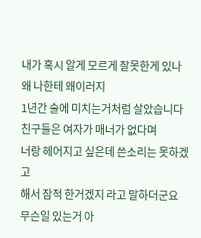내가 혹시 알게 모르게 잘못한게 있나
왜 나한테 왜이러지
1년간 술에 미치는거처럼 살았습니다
친구들은 여자가 매너가 없다며
너랑 헤어지고 싶은데 쓴소리는 못하겠고
해서 잠적 한거겠지 라고 말하더군요
무슨일 있는거 아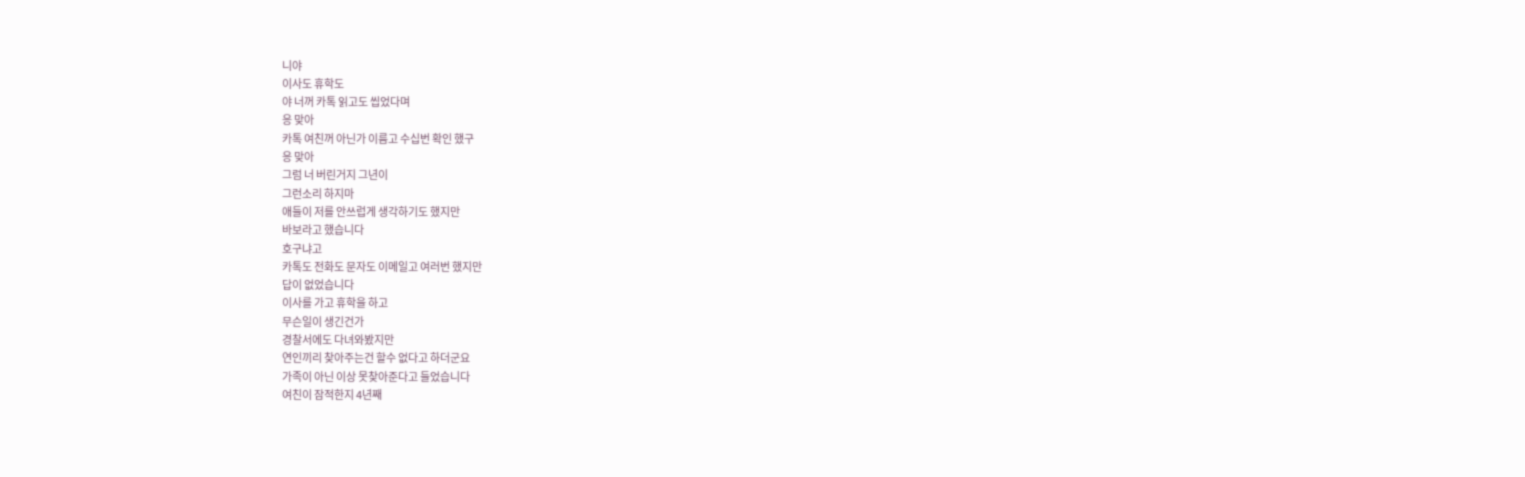니야
이사도 휴학도
야 너꺼 카톡 읽고도 씹었다며
응 맞아
카톡 여친꺼 아닌가 이름고 수십번 확인 했구
응 맞아
그럼 너 버린거지 그년이
그런소리 하지마
애들이 저를 안쓰럽게 생각하기도 했지만
바보라고 했습니다
호구냐고
카톡도 전화도 문자도 이메일고 여러번 했지만
답이 없었습니다
이사를 가고 휴학을 하고
무슨일이 생긴건가
경찰서에도 다녀와봤지만
연인끼리 찾아주는건 할수 없다고 하더군요
가족이 아닌 이상 못찾아준다고 들었습니다
여친이 잠적한지 4년째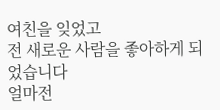여친을 잊었고
전 새로운 사람을 좋아하게 되었습니다
얼마전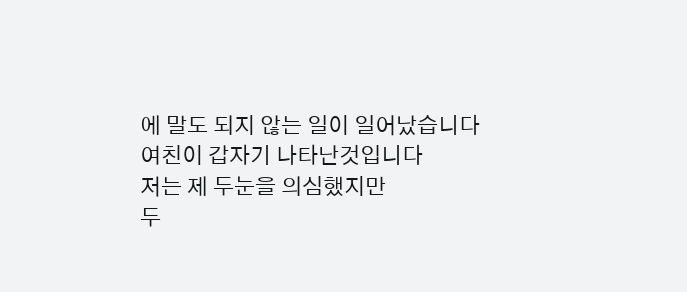에 말도 되지 않는 일이 일어났습니다
여친이 갑자기 나타난것입니다
저는 제 두눈을 의심했지만
두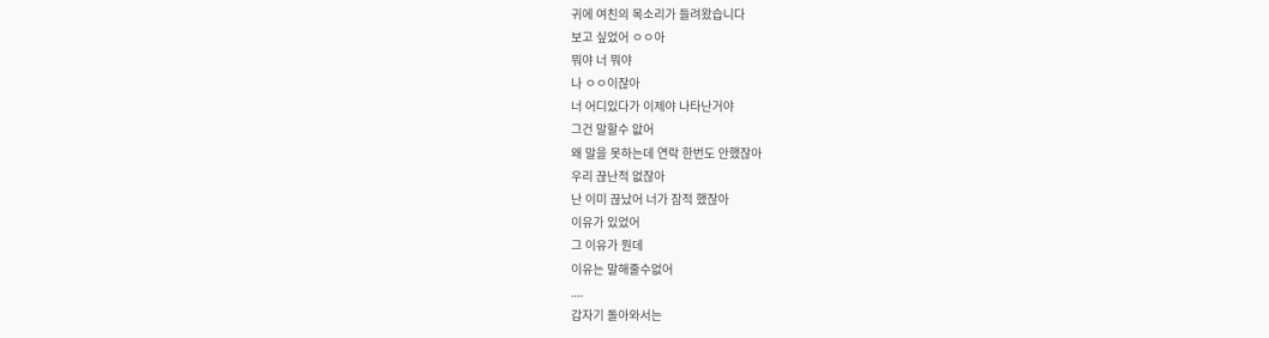귀에 여친의 목소리가 들려왔습니다
보고 싶었어 ㅇㅇ아
뭐야 너 뭐야
나 ㅇㅇ이잖아
너 어디있다가 이제야 나타난거야
그건 말할수 앖어
왜 말을 못하는데 연락 한번도 안했잖아
우리 끊난적 없잖아
난 이미 끊났어 너가 잠적 했잖아
이유가 있었어
그 이유가 뭔데
이유는 말해줄수없어
....
갑자기 돌아와서는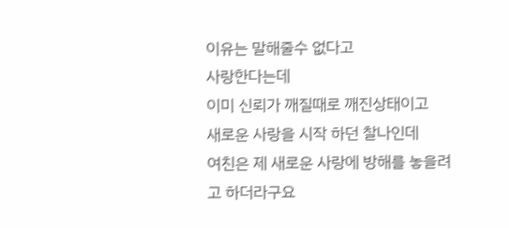이유는 말해줄수 없다고
사랑한다는데
이미 신뢰가 깨질때로 깨진상태이고
새로운 사랑을 시작 하던 찰나인데
여친은 제 새로운 사랑에 방해를 놓을려고 하더라구요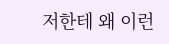저한테 왜 이런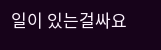일이 있는걸싸요